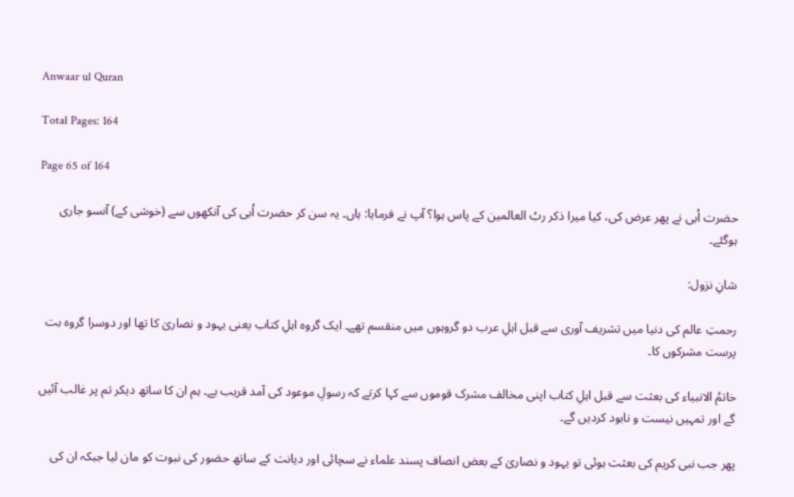Anwaar ul Quran

Total Pages: 164

Page 65 of 164

حضرت اُبی نے پھر عرض کی، کیا میرا ذکر ربُ العالمین کے پاس ہوا؟ آپ نے فرمایا: ہاں۔ یہ سن کر حضرت اُبی کی آنکھوں سے (خوشی کے) آنسو جاری ہوگئے۔

شانِ نزول:

رحمتِ عالم کی دنیا میں تشریف آوری سے قبل اہلِ عرب دو گروہوں میں منقسم تھے۔ ایک گروہ اہلِ کتاب یعنی یہود و نصاریٰ کا تھا اور دوسرا گروہ بت پرست مشرکوں کا۔

خاتمُ الانبیاء کی بعثت سے قبل اہلِ کتاب اپنی مخالف مشرک قوموں سے کہا کرتے کہ رسولِ موعود کی آمد قریب ہے۔ ہم ان کا ساتھ دیکر تم پر غالب آئیں گے اور تمہیں نیست و نابود کردیں گے۔

پھر جب نبی کریم کی بعثت ہوئی تو یہود و نصاریٰ کے بعض انصاف پسند علماء نے سچائی اور دیانت کے ساتھ حضور کی نبوت کو مان لیا جبکہ ان کی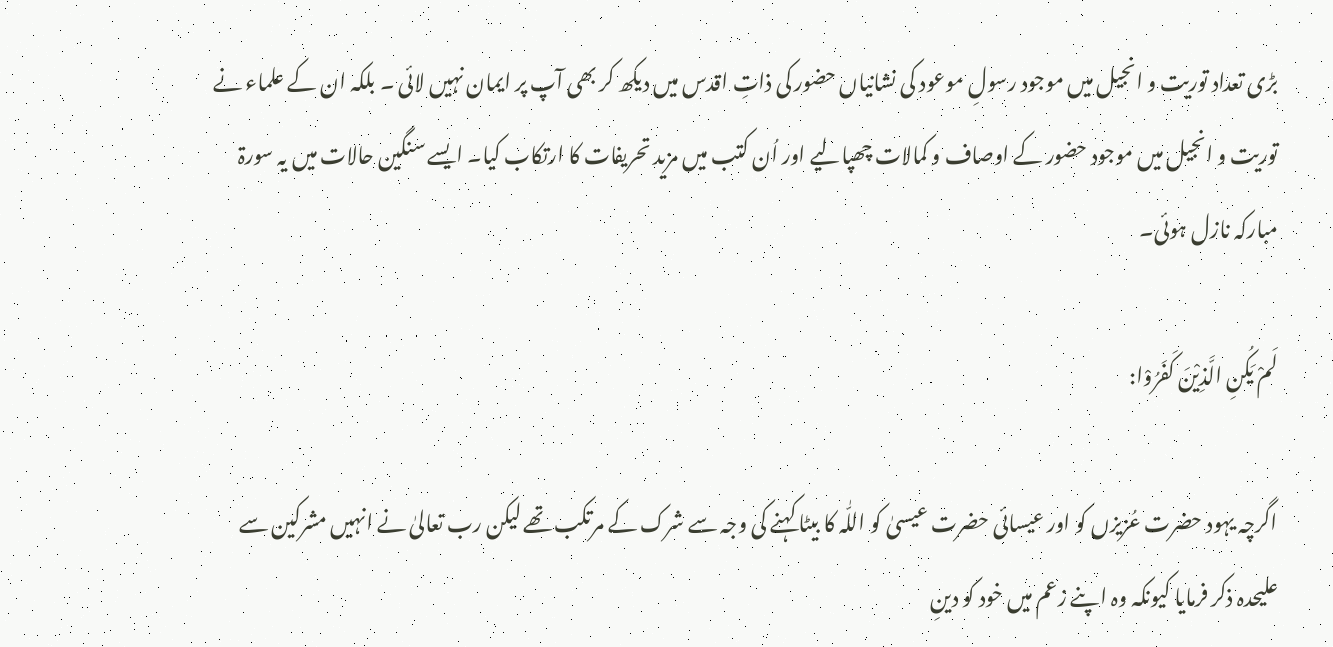بڑی تعداد توریت و انجیل میں موجود رسولِ موعود کی نشانیاں حضور کی ذاتِ اقدس میں دیکھ کر بھی آپ پر ایمان نہیں لائی ۔ بلکہ ان کے علماء نے توریت و انجیل میں موجود حضور کے اوصاف و کمالات چھپالیے اور اُن کتب میں مزید تحریفات کا ارتکاب کیا۔ ایسے سنگین حالات میں یہ سورۃ مبارکہ نازل ہوئی۔

لَمْ یَکُنِ الَّذِیْنَ کَفَرُوْا:

اگرچہ یہود حضرت عُزیزں کو اور عیسائی حضرت عیسیٰ کو اللّٰہ کا بیٹا کہنے کی وجہ سے شرک کے مرتکب تھے لیکن رب تعالیٰ نے انہیں مشرکین سے علیحدہ ذکر فرمایا کیونکہ وہ اپنے زعم میں خود کو دینِ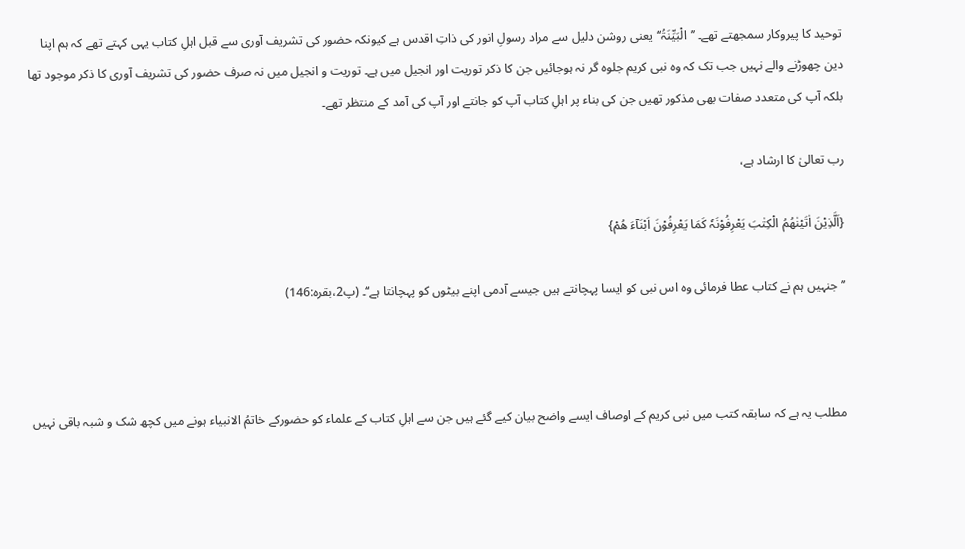توحید کا پیروکار سمجھتے تھے۔ ’’الْبَیِّنَۃُ‘‘یعنی روشن دلیل سے مراد رسولِ انور کی ذاتِ اقدس ہے کیونکہ حضور کی تشریف آوری سے قبل اہلِ کتاب یہی کہتے تھے کہ ہم اپنا دین چھوڑنے والے نہیں جب تک کہ وہ نبی کریم جلوہ گر نہ ہوجائیں جن کا ذکر توریت اور انجیل میں ہے۔ توریت و انجیل میں نہ صرف حضور کی تشریف آوری کا ذکر موجود تھا بلکہ آپ کی متعدد صفات بھی مذکور تھیں جن کی بناء پر اہلِ کتاب آپ کو جانتے اور آپ کی آمد کے منتظر تھے۔

رب تعالیٰ کا ارشاد ہے،

{اَلَّذِیْنَ اٰتَیْنٰھُمُ الْکِتٰبَ یَعْرِفُوْنَہٗ کَمَا یَعْرِفُوْنَ اَبْنَآءَ ھُمْ}

’’جنہیں ہم نے کتاب عطا فرمائی وہ اس نبی کو ایسا پہچانتے ہیں جیسے آدمی اپنے بیٹوں کو پہچانتا ہے‘‘۔ (پ2،بقرہ:146)



مطلب یہ ہے کہ سابقہ کتب میں نبی کریم کے اوصاف ایسے واضح بیان کیے گئے ہیں جن سے اہلِ کتاب کے علماء کو حضورکے خاتمُ الانبیاء ہونے میں کچھ شک و شبہ باقی نہیں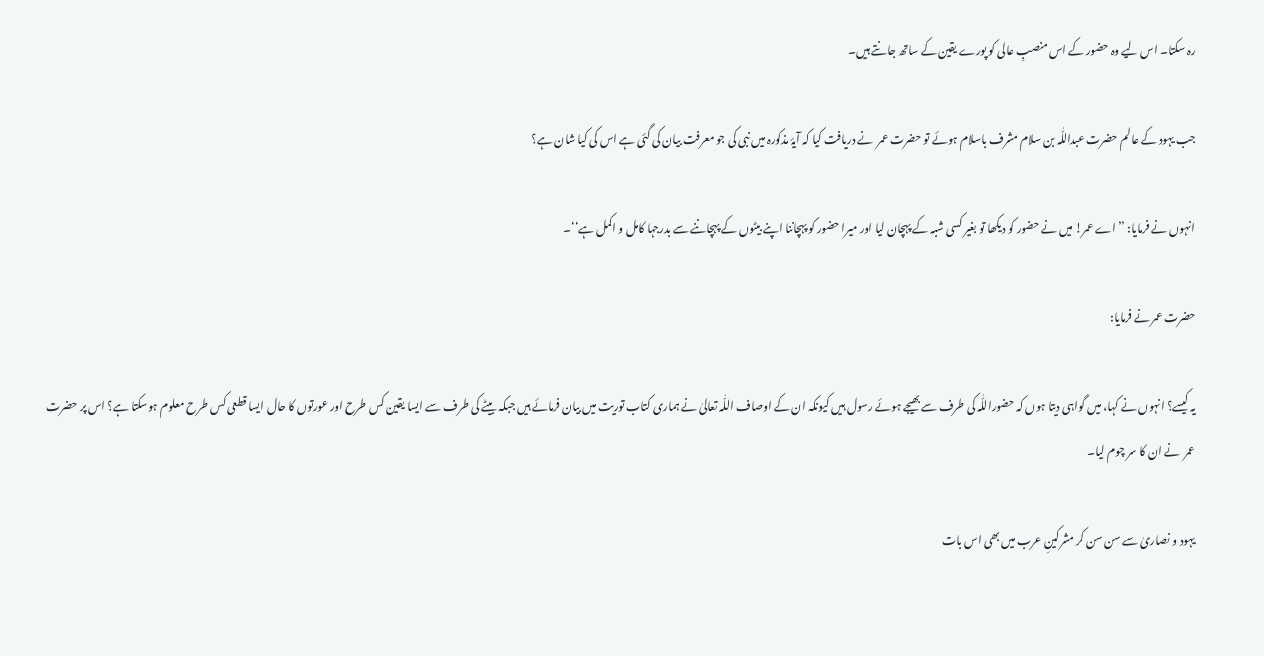رہ سکتا۔ اس لیے وہ حضور کے اس منصبِ عالی کو پورے یقین کے ساتھ جانتے ہیں۔

جب یہود کے عالم حضرت عبداللّٰہ بن سلام مشرف باسلام ہوئے تو حضرت عمر  نے دریافت کیا کہ آیۂ مذکورہ میں نبی کی جو معرفت بیان کی گئی ہے اس کی کیا شان ہے؟

انہوں نے فرمایا: ’’اے عمر! میں نے حضور کو دیکھا تو بغیر کسی شبہ کے پہچان لیا اور میرا حضور کو پہچاننا اپنے بیٹوں کے پہچاننے سے بدرجہا کامل و اکمل ہے‘‘۔

حضرت عمر نے فرمایا:

یہ کیسے؟ انہوں نے کہا، میں گواہی دیتا ہوں کہ حضوراللّٰہ کی طرف سے بھیجے ہوئے رسول ہیں کیونکہ ان کے اوصاف اللّٰہ تعالیٰ نے ہماری کتاب توریت میں بیان فرمائے ہیں جبکہ بیٹے کی طرف سے ایسا یقین کس طرح اور عورتوں کا حال ایسا قطعی کس طرح معلوم ہوسکتا ہے؟ اس پر حضرت عمر  نے ان کا سر چوم لیا۔

یہود و نصاریٰ سے سن سن کر مشرکینِ عرب میں بھی اس بات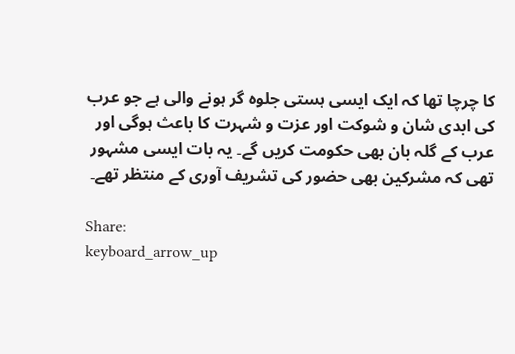کا چرچا تھا کہ ایک ایسی ہستی جلوہ گر ہونے والی ہے جو عرب کی ابدی شان و شوکت اور عزت و شہرت کا باعث ہوگی اور عرب کے گلہ بان بھی حکومت کریں گے۔ یہ بات ایسی مشہور تھی کہ مشرکین بھی حضور کی تشریف آوری کے منتظر تھے۔

Share:
keyboard_arrow_up